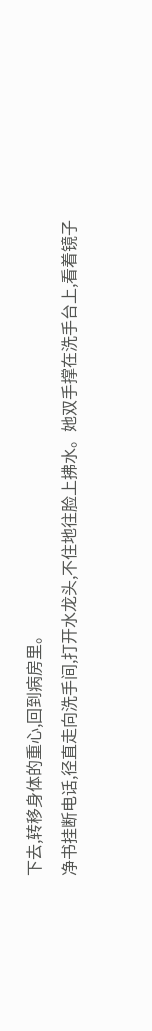下去,转移身体的重心,回到病房里。
净书挂断电话,径直走向洗手间,打开水龙头,不住地往脸上拂水。她双手撑在洗手台上,看着镜子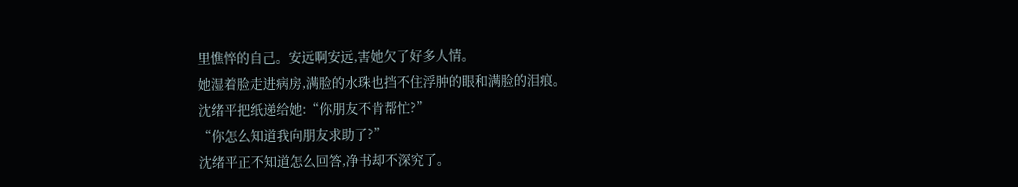里憔悴的自己。安远啊安远,害她欠了好多人情。
她湿着脸走进病房,满脸的水珠也挡不住浮肿的眼和满脸的泪痕。
沈绪平把纸递给她:“你朋友不肯帮忙?”
“你怎么知道我向朋友求助了?”
沈绪平正不知道怎么回答,净书却不深究了。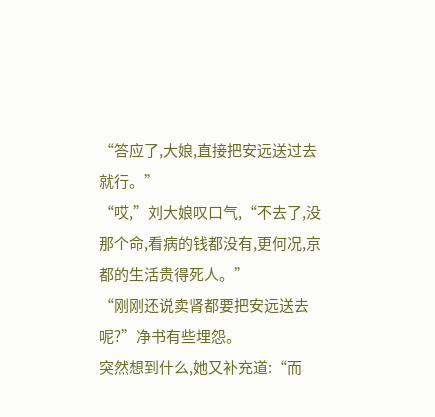“答应了,大娘,直接把安远送过去就行。”
“哎,”刘大娘叹口气,“不去了,没那个命,看病的钱都没有,更何况,京都的生活贵得死人。”
“刚刚还说卖肾都要把安远送去呢?”净书有些埋怨。
突然想到什么,她又补充道:“而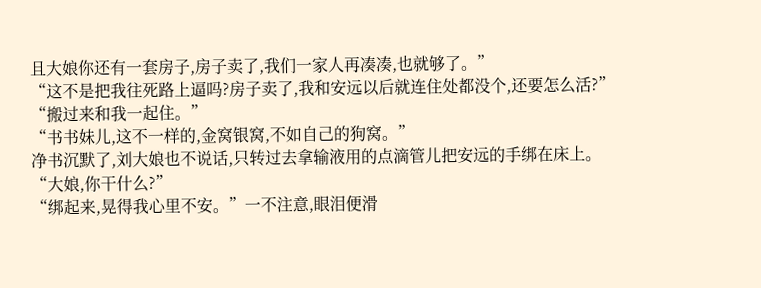且大娘你还有一套房子,房子卖了,我们一家人再凑凑,也就够了。”
“这不是把我往死路上逼吗?房子卖了,我和安远以后就连住处都没个,还要怎么活?”
“搬过来和我一起住。”
“书书妹儿,这不一样的,金窝银窝,不如自己的狗窝。”
净书沉默了,刘大娘也不说话,只转过去拿输液用的点滴管儿把安远的手绑在床上。
“大娘,你干什么?”
“绑起来,晃得我心里不安。”一不注意,眼泪便滑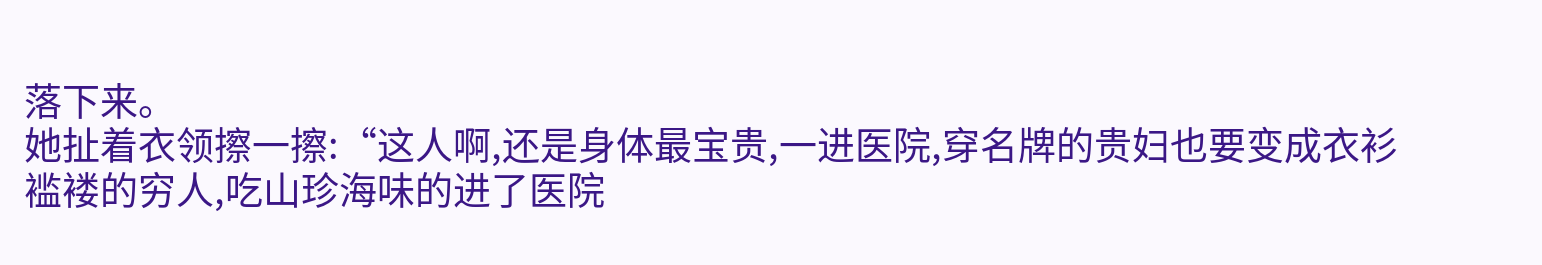落下来。
她扯着衣领擦一擦:“这人啊,还是身体最宝贵,一进医院,穿名牌的贵妇也要变成衣衫褴褛的穷人,吃山珍海味的进了医院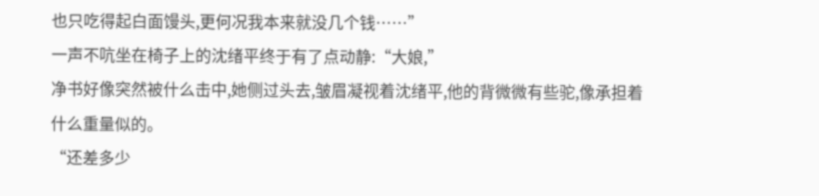也只吃得起白面馒头,更何况我本来就没几个钱……”
一声不吭坐在椅子上的沈绪平终于有了点动静:“大娘,”
净书好像突然被什么击中,她侧过头去,皱眉凝视着沈绪平,他的背微微有些驼,像承担着什么重量似的。
“还差多少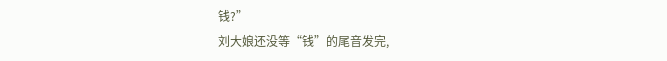钱?”
刘大娘还没等“钱”的尾音发完,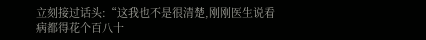立刻接过话头:“这我也不是很清楚,刚刚医生说看病都得花个百八十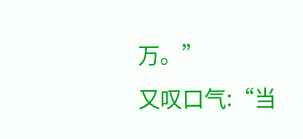万。”
又叹口气:“当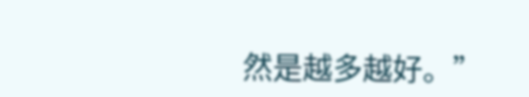然是越多越好。”